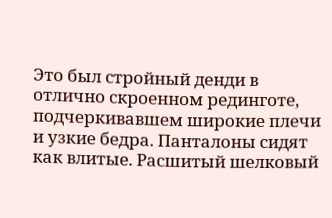Это был стройный денди в отлично скроенном рединготе, подчеркивавшем широкие плечи и узкие бедра. Панталоны сидят как влитые. Расшитый шелковый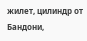жилет, цилиндр от Бандони,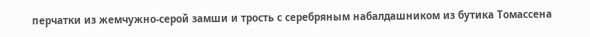перчатки из жемчужно-серой замши и трость с серебряным набалдашником из бутика Томассена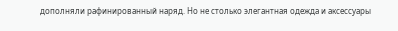дополняли рафинированный наряд. Но не столько элегантная одежда и аксессуары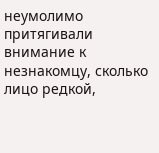неумолимо притягивали внимание к незнакомцу, сколько лицо редкой,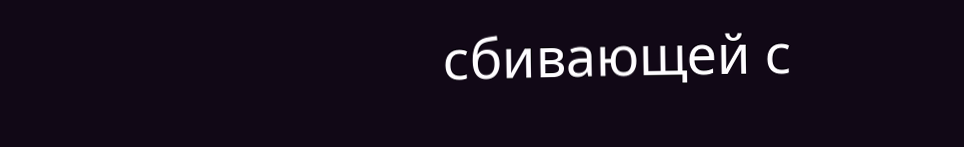сбивающей с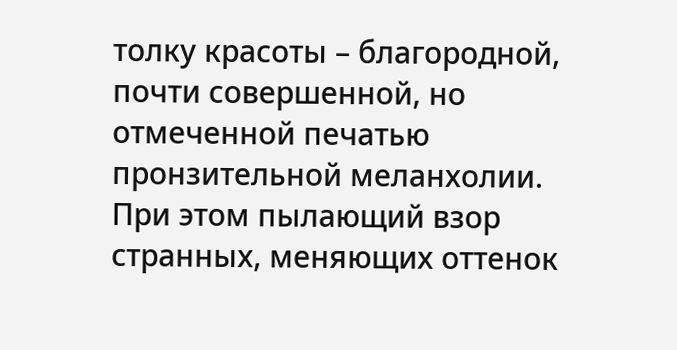толку красоты – благородной, почти совершенной, но отмеченной печатью пронзительной меланхолии. При этом пылающий взор странных, меняющих оттенок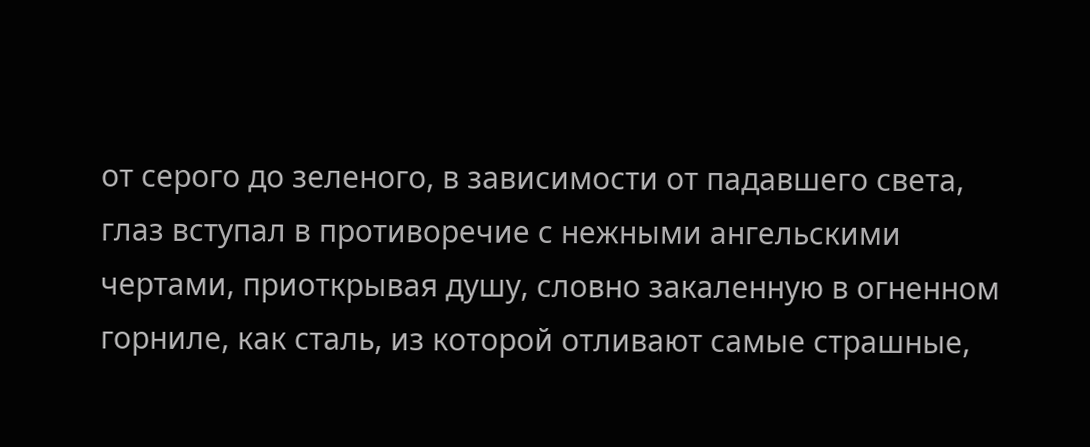от серого до зеленого, в зависимости от падавшего света, глаз вступал в противоречие с нежными ангельскими чертами, приоткрывая душу, словно закаленную в огненном горниле, как сталь, из которой отливают самые страшные,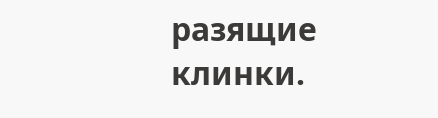разящие клинки.